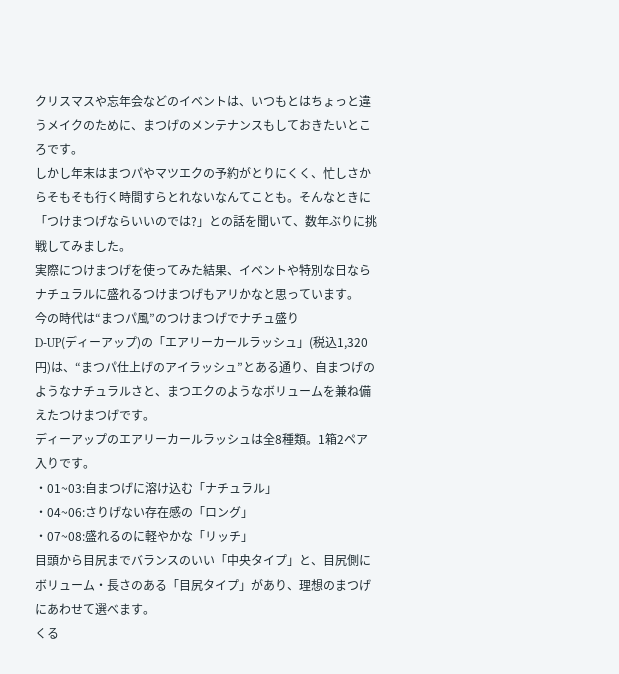クリスマスや忘年会などのイベントは、いつもとはちょっと違うメイクのために、まつげのメンテナンスもしておきたいところです。
しかし年末はまつパやマツエクの予約がとりにくく、忙しさからそもそも行く時間すらとれないなんてことも。そんなときに「つけまつげならいいのでは?」との話を聞いて、数年ぶりに挑戦してみました。
実際につけまつげを使ってみた結果、イベントや特別な日ならナチュラルに盛れるつけまつげもアリかなと思っています。
今の時代は“まつパ風”のつけまつげでナチュ盛り
D-UP(ディーアップ)の「エアリーカールラッシュ」(税込1,320円)は、“まつパ仕上げのアイラッシュ”とある通り、自まつげのようなナチュラルさと、まつエクのようなボリュームを兼ね備えたつけまつげです。
ディーアップのエアリーカールラッシュは全8種類。1箱2ペア入りです。
・01~03:自まつげに溶け込む「ナチュラル」
・04~06:さりげない存在感の「ロング」
・07~08:盛れるのに軽やかな「リッチ」
目頭から目尻までバランスのいい「中央タイプ」と、目尻側にボリューム・長さのある「目尻タイプ」があり、理想のまつげにあわせて選べます。
くる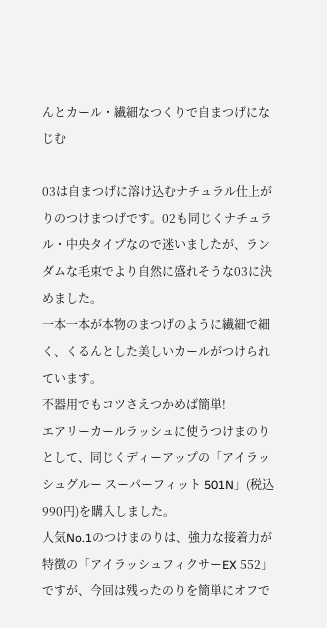んとカール・繊細なつくりで自まつげになじむ

03は自まつげに溶け込むナチュラル仕上がりのつけまつげです。02も同じくナチュラル・中央タイプなので迷いましたが、ランダムな毛束でより自然に盛れそうな03に決めました。
一本一本が本物のまつげのように繊細で細く、くるんとした美しいカールがつけられています。
不器用でもコツさえつかめば簡単!
エアリーカールラッシュに使うつけまのりとして、同じくディーアップの「アイラッシュグルー スーパーフィット 501N」(税込990円)を購入しました。
人気No.1のつけまのりは、強力な接着力が特徴の「アイラッシュフィクサーEX 552」ですが、今回は残ったのりを簡単にオフで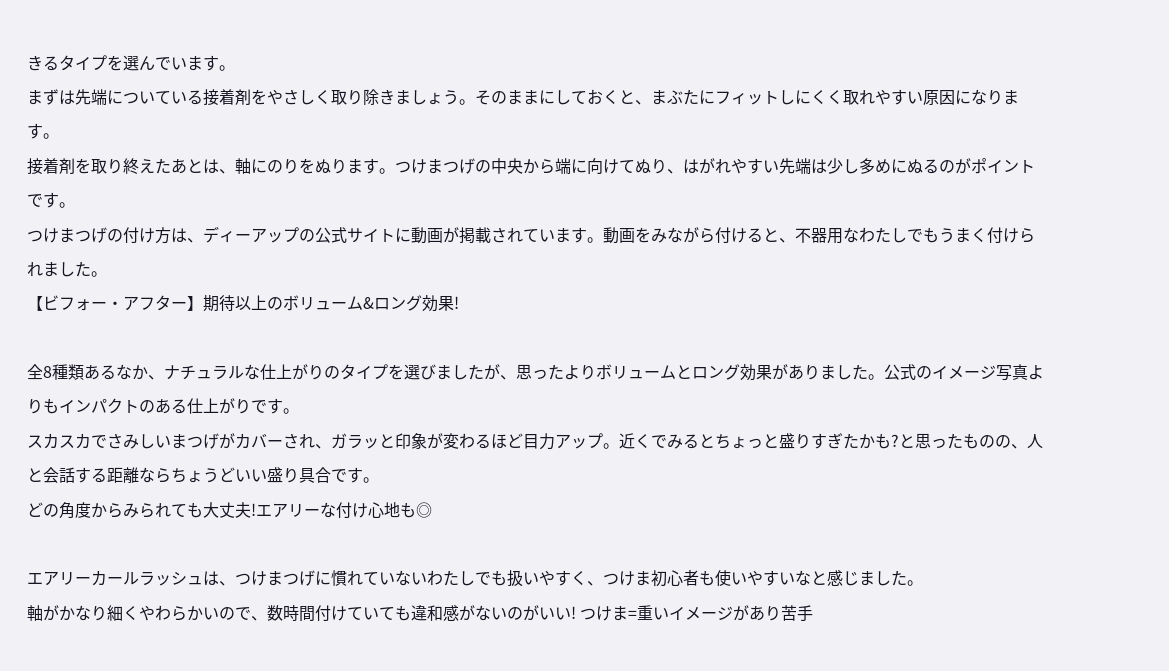きるタイプを選んでいます。
まずは先端についている接着剤をやさしく取り除きましょう。そのままにしておくと、まぶたにフィットしにくく取れやすい原因になります。
接着剤を取り終えたあとは、軸にのりをぬります。つけまつげの中央から端に向けてぬり、はがれやすい先端は少し多めにぬるのがポイントです。
つけまつげの付け方は、ディーアップの公式サイトに動画が掲載されています。動画をみながら付けると、不器用なわたしでもうまく付けられました。
【ビフォー・アフター】期待以上のボリューム&ロング効果!

全8種類あるなか、ナチュラルな仕上がりのタイプを選びましたが、思ったよりボリュームとロング効果がありました。公式のイメージ写真よりもインパクトのある仕上がりです。
スカスカでさみしいまつげがカバーされ、ガラッと印象が変わるほど目力アップ。近くでみるとちょっと盛りすぎたかも?と思ったものの、人と会話する距離ならちょうどいい盛り具合です。
どの角度からみられても大丈夫!エアリーな付け心地も◎

エアリーカールラッシュは、つけまつげに慣れていないわたしでも扱いやすく、つけま初心者も使いやすいなと感じました。
軸がかなり細くやわらかいので、数時間付けていても違和感がないのがいい! つけま=重いイメージがあり苦手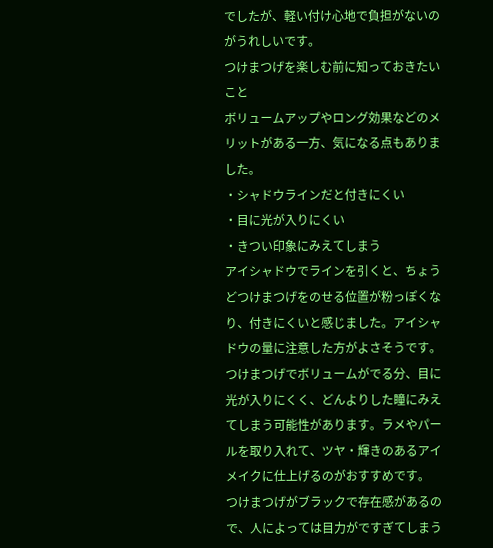でしたが、軽い付け心地で負担がないのがうれしいです。
つけまつげを楽しむ前に知っておきたいこと
ボリュームアップやロング効果などのメリットがある一方、気になる点もありました。
・シャドウラインだと付きにくい
・目に光が入りにくい
・きつい印象にみえてしまう
アイシャドウでラインを引くと、ちょうどつけまつげをのせる位置が粉っぽくなり、付きにくいと感じました。アイシャドウの量に注意した方がよさそうです。
つけまつげでボリュームがでる分、目に光が入りにくく、どんよりした瞳にみえてしまう可能性があります。ラメやパールを取り入れて、ツヤ・輝きのあるアイメイクに仕上げるのがおすすめです。
つけまつげがブラックで存在感があるので、人によっては目力がですぎてしまう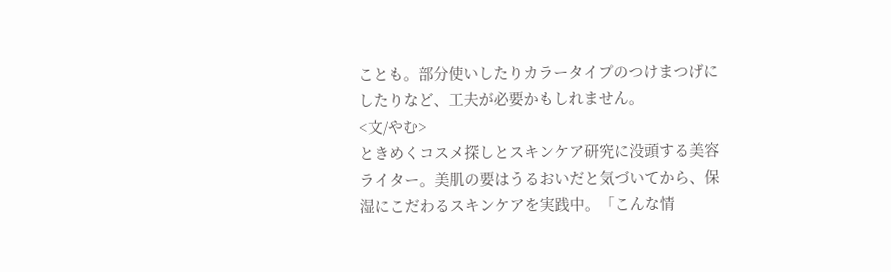ことも。部分使いしたりカラータイプのつけまつげにしたりなど、工夫が必要かもしれません。
<文/やむ>
ときめくコスメ探しとスキンケア研究に没頭する美容ライター。美肌の要はうるおいだと気づいてから、保湿にこだわるスキンケアを実践中。「こんな情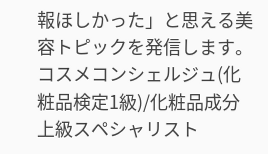報ほしかった」と思える美容トピックを発信します。コスメコンシェルジュ(化粧品検定1級)/化粧品成分上級スペシャリスト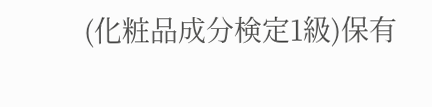(化粧品成分検定1級)保有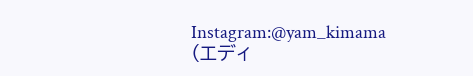Instagram:@yam_kimama
(エディ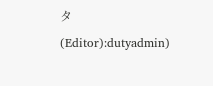タ(Editor):dutyadmin)